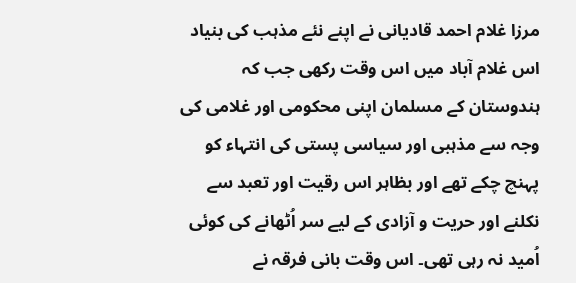مرزا غلام احمد قادیانی نے اپنے نئے مذہب کی بنیاد اس غلام آباد میں اس وقت رکھی جب کہ ہندوستان کے مسلمان اپنی محکومی اور غلامی کی وجہ سے مذہبی اور سیاسی پستی کی انتہاء کو پہنچ چکے تھے اور بظاہر اس رقیت اور تعبد سے نکلنے اور حریت و آزادی کے لیے سر اُٹھانے کی کوئی اُمید نہ رہی تھی۔ اس وقت بانی فرقہ نے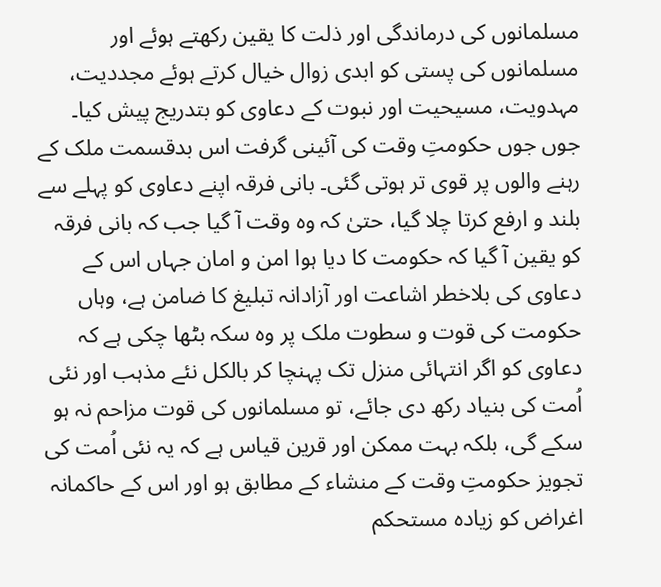مسلمانوں کی درماندگی اور ذلت کا یقین رکھتے ہوئے اور مسلمانوں کی پستی کو ابدی زوال خیال کرتے ہوئے مجددیت، مہدویت، مسیحیت اور نبوت کے دعاوی کو بتدریج پیش کیا۔ جوں جوں حکومتِ وقت کی آئینی گرفت اس بدقسمت ملک کے رہنے والوں پر قوی تر ہوتی گئی۔ بانی فرقہ اپنے دعاوی کو پہلے سے بلند و ارفع کرتا چلا گیا، حتیٰ کہ وہ وقت آ گیا جب کہ بانی فرقہ کو یقین آ گیا کہ حکومت کا دیا ہوا امن و امان جہاں اس کے دعاوی کی بلاخطر اشاعت اور آزادانہ تبلیغ کا ضامن ہے، وہاں حکومت کی قوت و سطوت ملک پر وہ سکہ بٹھا چکی ہے کہ دعاوی کو اگر انتہائی منزل تک پہنچا کر بالکل نئے مذہب اور نئی اُمت کی بنیاد رکھ دی جائے، تو مسلمانوں کی قوت مزاحم نہ ہو سکے گی، بلکہ بہت ممکن اور قرین قیاس ہے کہ یہ نئی اُمت کی تجویز حکومتِ وقت کے منشاء کے مطابق ہو اور اس کے حاکمانہ اغراض کو زیادہ مستحکم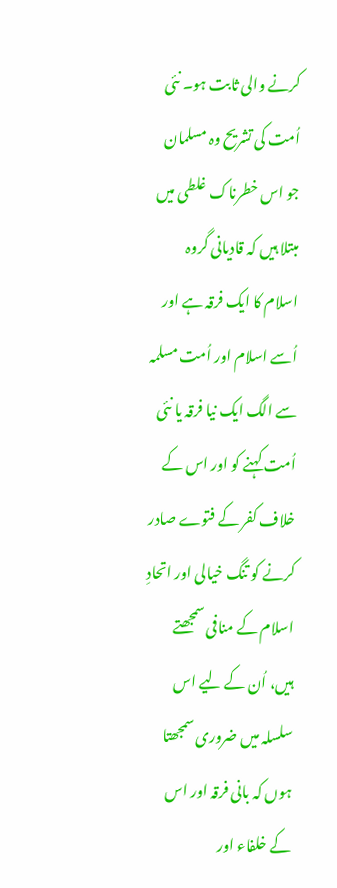کرنے والی ثابت ہو۔ نئی اُمت کی تشریح وہ مسلمان جو اس خطرناک غلطی میں مبتلا ہیں کہ قادیانی گروہ اسلام کا ایک فرقہ ہے اور اُسے اسلام اور اُمت مسلمہ سے الگ ایک نیا فرقہ یا نئی اُمت کہنے کو اور اس کے خلاف کفر کے فتوے صادر کرنے کو تنگ خیالی اور اتحادِ اسلام کے منافی سمجھتے ہیں، اُن کے لیے اس سلسلہ میں ضروری سمجھتا ہوں کہ بانی فرقہ اور اس کے خلفاء اور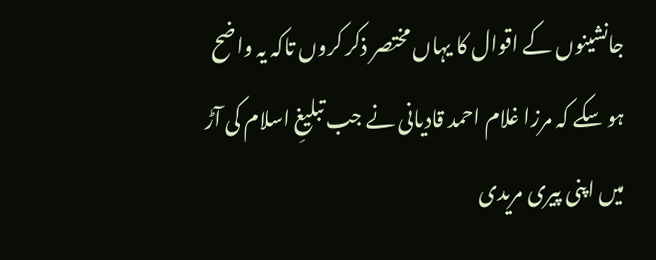جانشینوں کے اقوال کا یہاں مختصر ذکر کروں تاکہ یہ واضح ہو سکے کہ مرزا غلام احمد قادیانی نے جب تبلیغِ اسلام کی آڑ میں اپنی پیری مریدی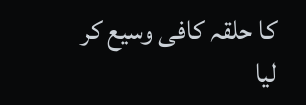کا حلقہ کافی وسیع کر لیا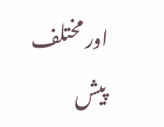اور مختلف پیش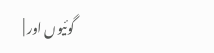گوئیوں اور |